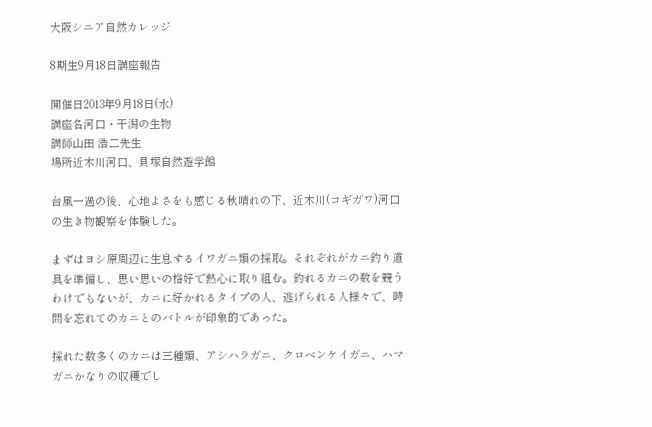大阪シニア自然カレッジ

8期生9月18日講座報告

開催日2013年9月18日(水)
講座名河口・干潟の生物
講師山田 浩二先生
場所近木川河口、貝塚自然遊学館

台風一過の後、心地よさをも感じる秋晴れの下、近木川(コギガワ)河口の生き物観察を体験した。

まずはヨシ原周辺に生息するイワガニ類の採取。それぞれがカニ釣り道具を準備し、思い思いの格好で熱心に取り組む。釣れるカニの数を競うわけでもないが、カニに好かれるタイプの人、逃げられる人様々で、時間を忘れてのカニとのバトルが印象的であった。

採れた数多くのカニは三種類、アシハラガニ、クロベンケイガニ、ハマガニかなりの収穫でし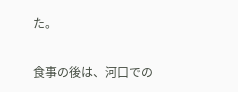た。

食事の後は、河口での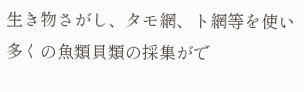生き物さがし、タモ網、ト網等を使い多くの魚類貝類の採集がで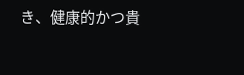き、健康的かつ貴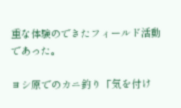重な体験のできたフィールド活動であった。

ヨシ原でのカニ釣り「気を付け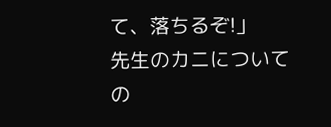て、落ちるぞ!」
先生のカニについての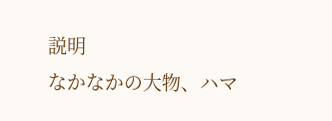説明
なかなかの大物、ハマ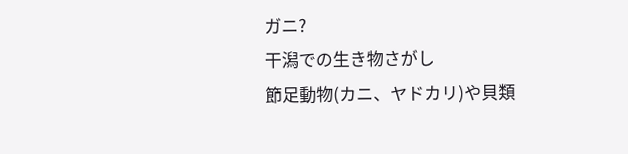ガニ?
干潟での生き物さがし
節足動物(カニ、ヤドカリ)や貝類